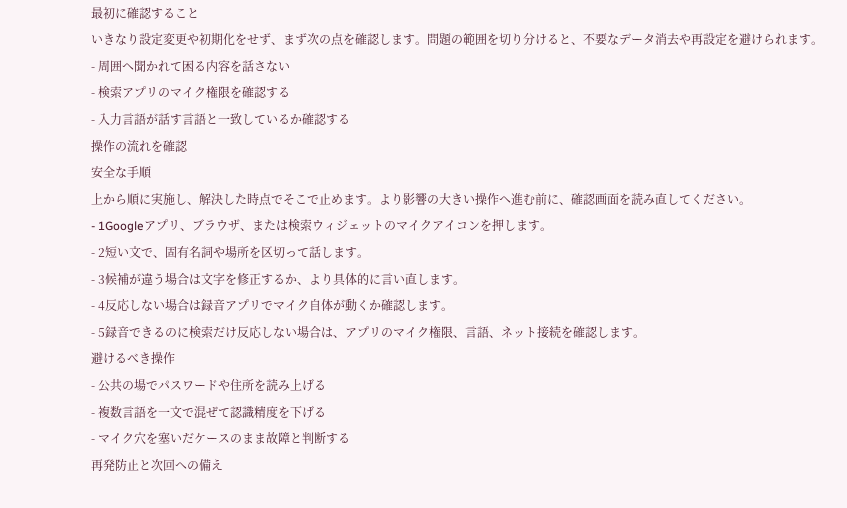最初に確認すること
いきなり設定変更や初期化をせず、まず次の点を確認します。問題の範囲を切り分けると、不要なデータ消去や再設定を避けられます。
- 周囲へ聞かれて困る内容を話さない
- 検索アプリのマイク権限を確認する
- 入力言語が話す言語と一致しているか確認する
操作の流れを確認
安全な手順
上から順に実施し、解決した時点でそこで止めます。より影響の大きい操作へ進む前に、確認画面を読み直してください。
- 1Googleアプリ、ブラウザ、または検索ウィジェットのマイクアイコンを押します。
- 2短い文で、固有名詞や場所を区切って話します。
- 3候補が違う場合は文字を修正するか、より具体的に言い直します。
- 4反応しない場合は録音アプリでマイク自体が動くか確認します。
- 5録音できるのに検索だけ反応しない場合は、アプリのマイク権限、言語、ネット接続を確認します。
避けるべき操作
- 公共の場でパスワードや住所を読み上げる
- 複数言語を一文で混ぜて認識精度を下げる
- マイク穴を塞いだケースのまま故障と判断する
再発防止と次回への備え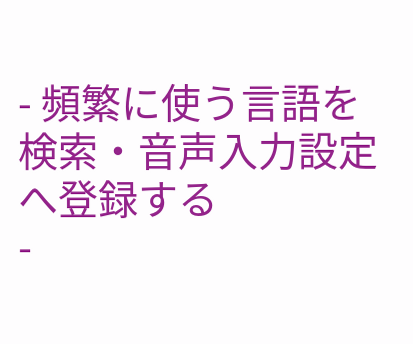- 頻繁に使う言語を検索・音声入力設定へ登録する
-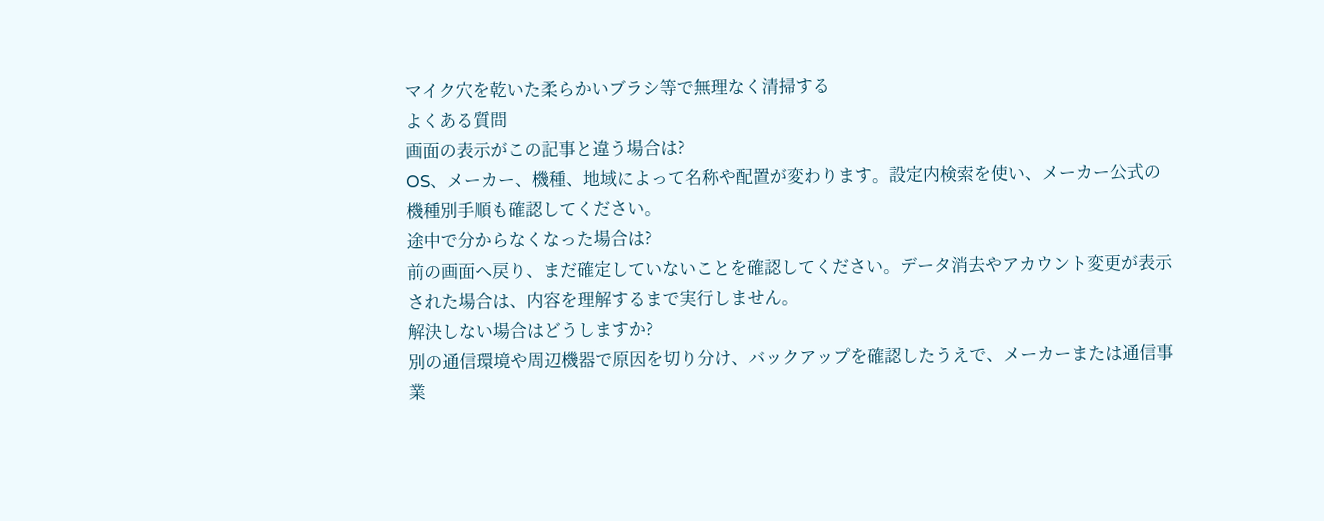マイク穴を乾いた柔らかいブラシ等で無理なく清掃する
よくある質問
画面の表示がこの記事と違う場合は?
OS、メーカー、機種、地域によって名称や配置が変わります。設定内検索を使い、メーカー公式の機種別手順も確認してください。
途中で分からなくなった場合は?
前の画面へ戻り、まだ確定していないことを確認してください。データ消去やアカウント変更が表示された場合は、内容を理解するまで実行しません。
解決しない場合はどうしますか?
別の通信環境や周辺機器で原因を切り分け、バックアップを確認したうえで、メーカーまたは通信事業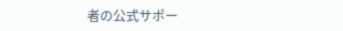者の公式サポー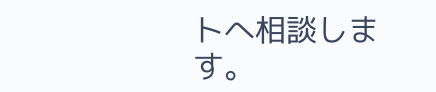トへ相談します。